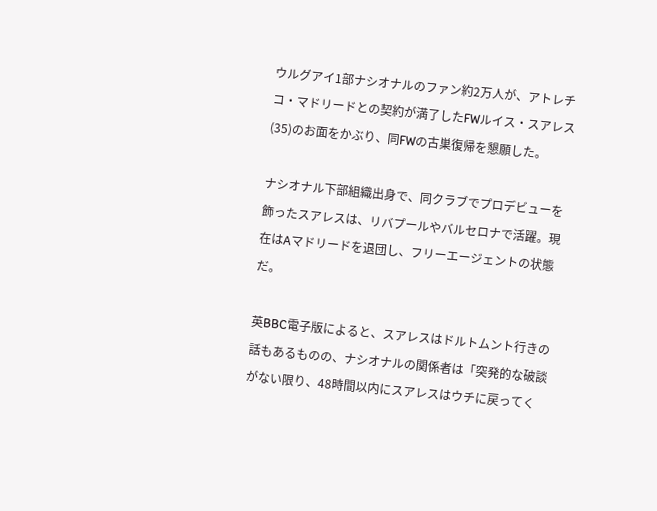ウルグアイ1部ナシオナルのファン約2万人が、アトレチコ・マドリードとの契約が満了したFWルイス・スアレス(35)のお面をかぶり、同FWの古巣復帰を懇願した。

ナシオナル下部組織出身で、同クラブでプロデビューを飾ったスアレスは、リバプールやバルセロナで活躍。現在はAマドリードを退団し、フリーエージェントの状態だ。

英BBC電子版によると、スアレスはドルトムント行きの話もあるものの、ナシオナルの関係者は「突発的な破談がない限り、48時間以内にスアレスはウチに戻ってく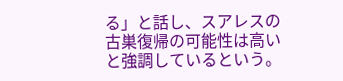る」と話し、スアレスの古巣復帰の可能性は高いと強調しているという。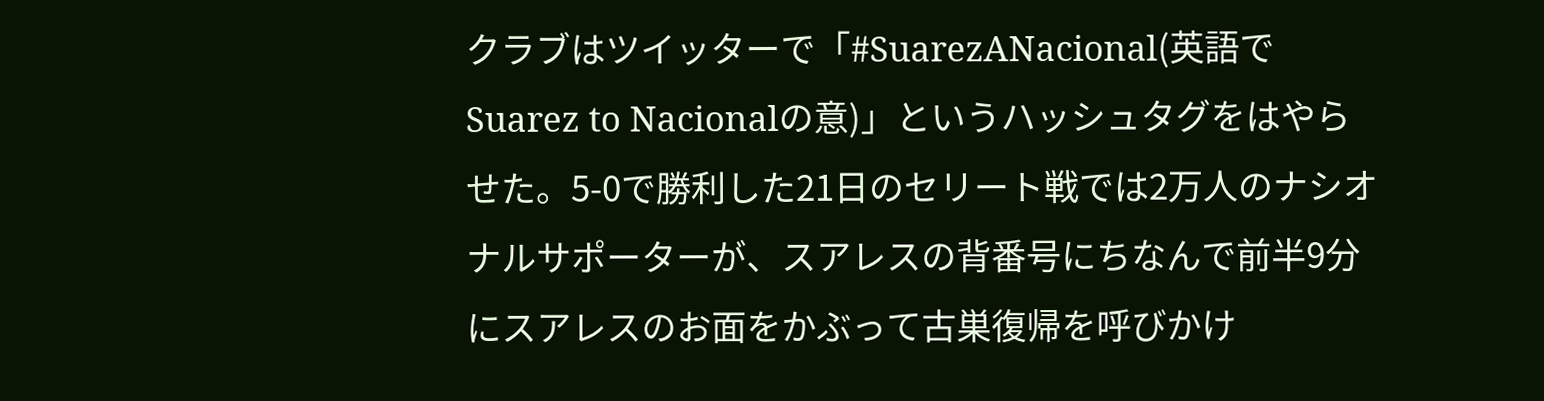クラブはツイッターで「#SuarezANacional(英語でSuarez to Nacionalの意)」というハッシュタグをはやらせた。5-0で勝利した21日のセリート戦では2万人のナシオナルサポーターが、スアレスの背番号にちなんで前半9分にスアレスのお面をかぶって古巣復帰を呼びかけ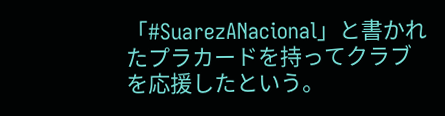「#SuarezANacional」と書かれたプラカードを持ってクラブを応援したという。